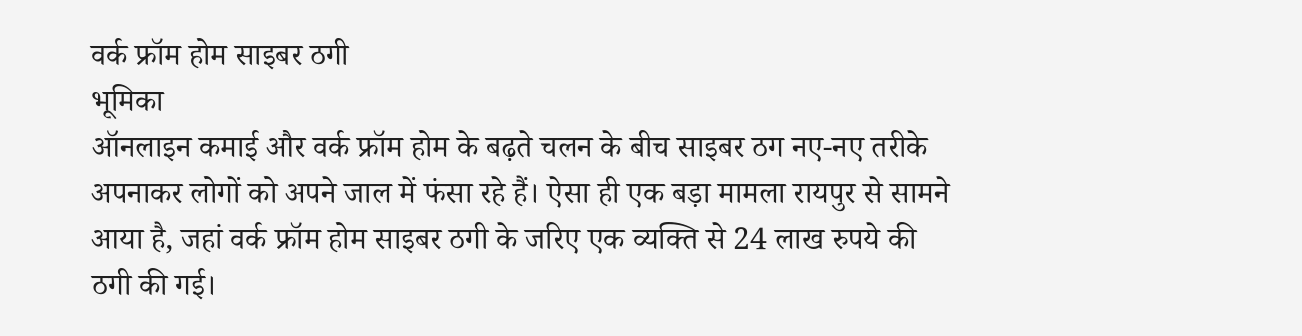वर्क फ्रॉम होम साइबर ठगी
भूमिका
ऑनलाइन कमाई और वर्क फ्रॉम होम के बढ़ते चलन के बीच साइबर ठग नए-नए तरीके अपनाकर लोगों को अपने जाल में फंसा रहे हैं। ऐसा ही एक बड़ा मामला रायपुर से सामने आया है, जहां वर्क फ्रॉम होम साइबर ठगी के जरिए एक व्यक्ति से 24 लाख रुपये की ठगी की गई।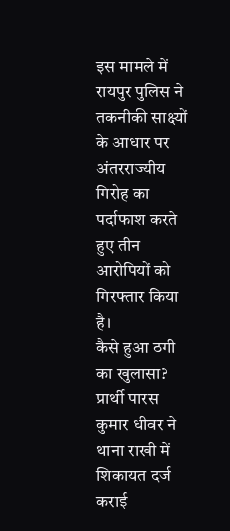इस मामले में रायपुर पुलिस ने तकनीकी साक्ष्यों के आधार पर अंतरराज्यीय गिरोह का पर्दाफाश करते हुए तीन आरोपियों को गिरफ्तार किया है।
कैसे हुआ ठगी का खुलासा?
प्रार्थी पारस कुमार धीवर ने थाना राखी में शिकायत दर्ज कराई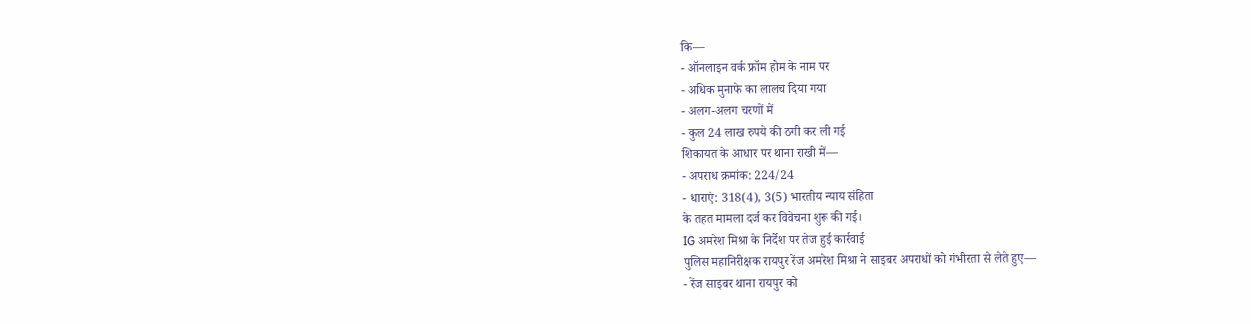कि—
- ऑनलाइन वर्क फ्रॉम होम के नाम पर
- अधिक मुनाफे का लालच दिया गया
- अलग-अलग चरणों में
- कुल 24 लाख रुपये की ठगी कर ली गई
शिकायत के आधार पर थाना राखी में—
- अपराध क्रमांक: 224/24
- धाराएं: 318(4), 3(5) भारतीय न्याय संहिता
के तहत मामला दर्ज कर विवेचना शुरू की गई।
IG अमरेश मिश्रा के निर्देश पर तेज हुई कार्रवाई
पुलिस महानिरीक्षक रायपुर रेंज अमरेश मिश्रा ने साइबर अपराधों को गंभीरता से लेते हुए—
- रेंज साइबर थाना रायपुर को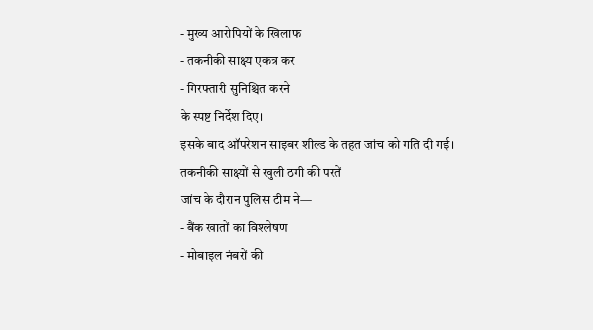- मुख्य आरोपियों के खिलाफ
- तकनीकी साक्ष्य एकत्र कर
- गिरफ्तारी सुनिश्चित करने
के स्पष्ट निर्देश दिए।
इसके बाद ऑपरेशन साइबर शील्ड के तहत जांच को गति दी गई।
तकनीकी साक्ष्यों से खुली ठगी की परतें
जांच के दौरान पुलिस टीम ने—
- बैंक खातों का विश्लेषण
- मोबाइल नंबरों की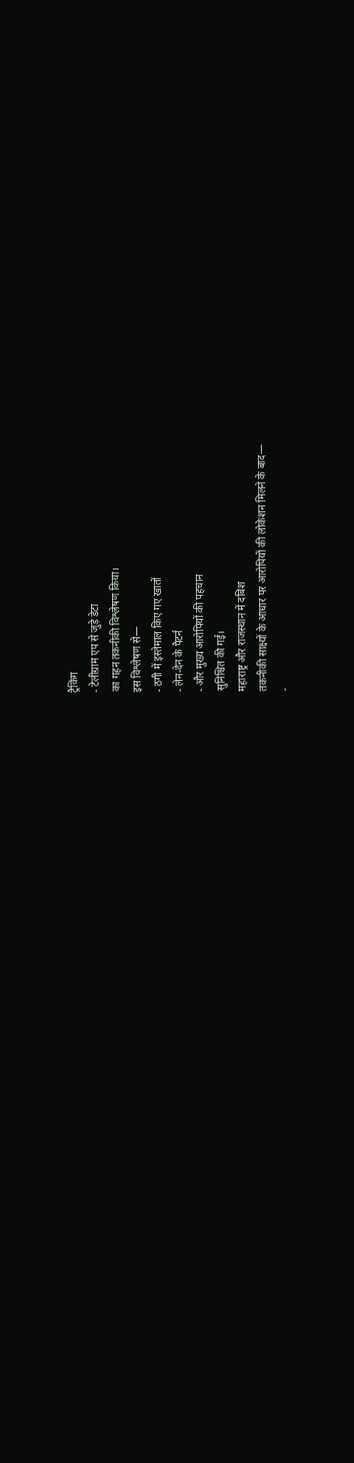ट्रैकिंग
- टेलीग्राम एप से जुड़े डेटा
का गहन तकनीकी विश्लेषण किया।
इस विश्लेषण से—
- ठगी में इस्तेमाल किए गए खातों
- लेन-देन के पैटर्न
- और मुख्य आरोपियों की पहचान
सुनिश्चित की गई।
महाराष्ट्र और राजस्थान में दबिश
तकनीकी साक्ष्यों के आधार पर आरोपियों की लोकेशन मिलने के बाद—
-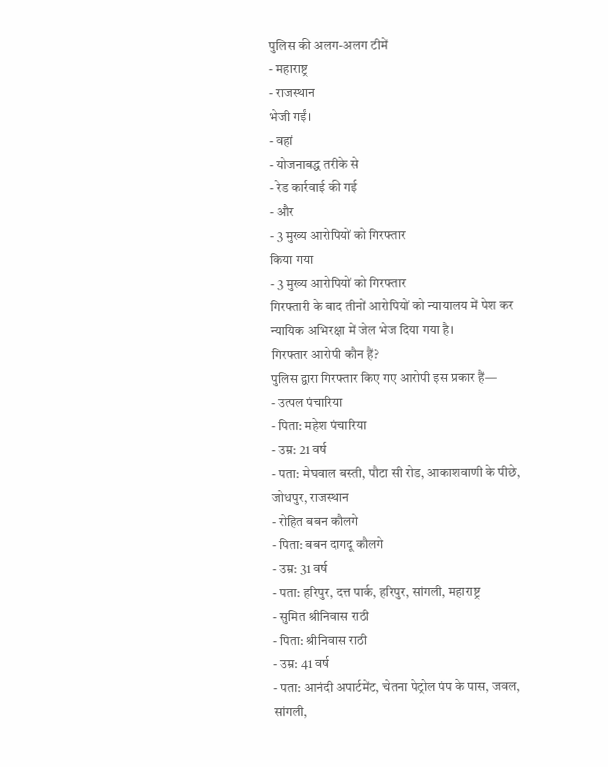पुलिस की अलग-अलग टीमें
- महाराष्ट्र
- राजस्थान
भेजी गईं।
- वहां
- योजनाबद्ध तरीके से
- रेड कार्रवाई की गई
- और
- 3 मुख्य आरोपियों को गिरफ्तार
किया गया
- 3 मुख्य आरोपियों को गिरफ्तार
गिरफ्तारी के बाद तीनों आरोपियों को न्यायालय में पेश कर न्यायिक अभिरक्षा में जेल भेज दिया गया है।
गिरफ्तार आरोपी कौन हैं?
पुलिस द्वारा गिरफ्तार किए गए आरोपी इस प्रकार हैं—
- उत्पल पंचारिया
- पिता: महेश पंचारिया
- उम्र: 21 वर्ष
- पता: मेघवाल बस्ती, पौटा सी रोड, आकाशवाणी के पीछे, जोधपुर, राजस्थान
- रोहित बबन कौलगे
- पिता: बबन दागदू कौलगे
- उम्र: 31 वर्ष
- पता: हरिपुर, दत्त पार्क, हरिपुर, सांगली, महाराष्ट्र
- सुमित श्रीनिवास राठी
- पिता: श्रीनिवास राठी
- उम्र: 41 वर्ष
- पता: आनंदी अपार्टमेंट, चेतना पेट्रोल पंप के पास, जवल, सांगली,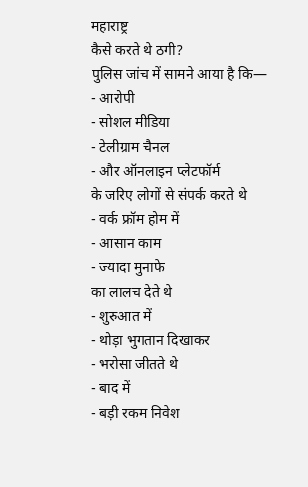महाराष्ट्र
कैसे करते थे ठगी?
पुलिस जांच में सामने आया है कि—
- आरोपी
- सोशल मीडिया
- टेलीग्राम चैनल
- और ऑनलाइन प्लेटफॉर्म
के जरिए लोगों से संपर्क करते थे
- वर्क फ्रॉम होम में
- आसान काम
- ज्यादा मुनाफे
का लालच देते थे
- शुरुआत में
- थोड़ा भुगतान दिखाकर
- भरोसा जीतते थे
- बाद में
- बड़ी रकम निवेश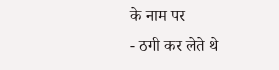के नाम पर
- ठगी कर लेते थे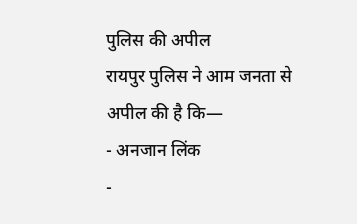पुलिस की अपील
रायपुर पुलिस ने आम जनता से अपील की है कि—
- अनजान लिंक
-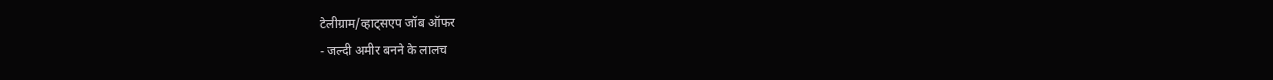टेलीग्राम/व्हाट्सएप जॉब ऑफर
- जल्दी अमीर बनने के लालच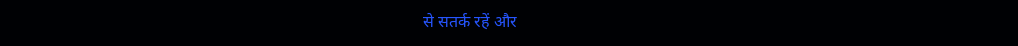से सतर्क रहें और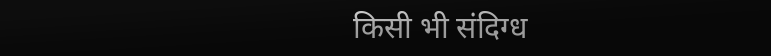किसी भी संदिग्ध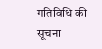गतिविधि की सूचना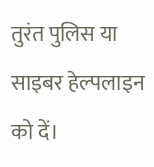तुरंत पुलिस या साइबर हेल्पलाइन को दें।